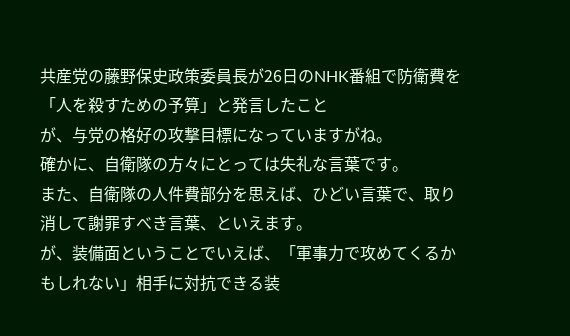共産党の藤野保史政策委員長が26日のNHK番組で防衛費を「人を殺すための予算」と発言したこと
が、与党の格好の攻撃目標になっていますがね。
確かに、自衛隊の方々にとっては失礼な言葉です。
また、自衛隊の人件費部分を思えば、ひどい言葉で、取り消して謝罪すべき言葉、といえます。
が、装備面ということでいえば、「軍事力で攻めてくるかもしれない」相手に対抗できる装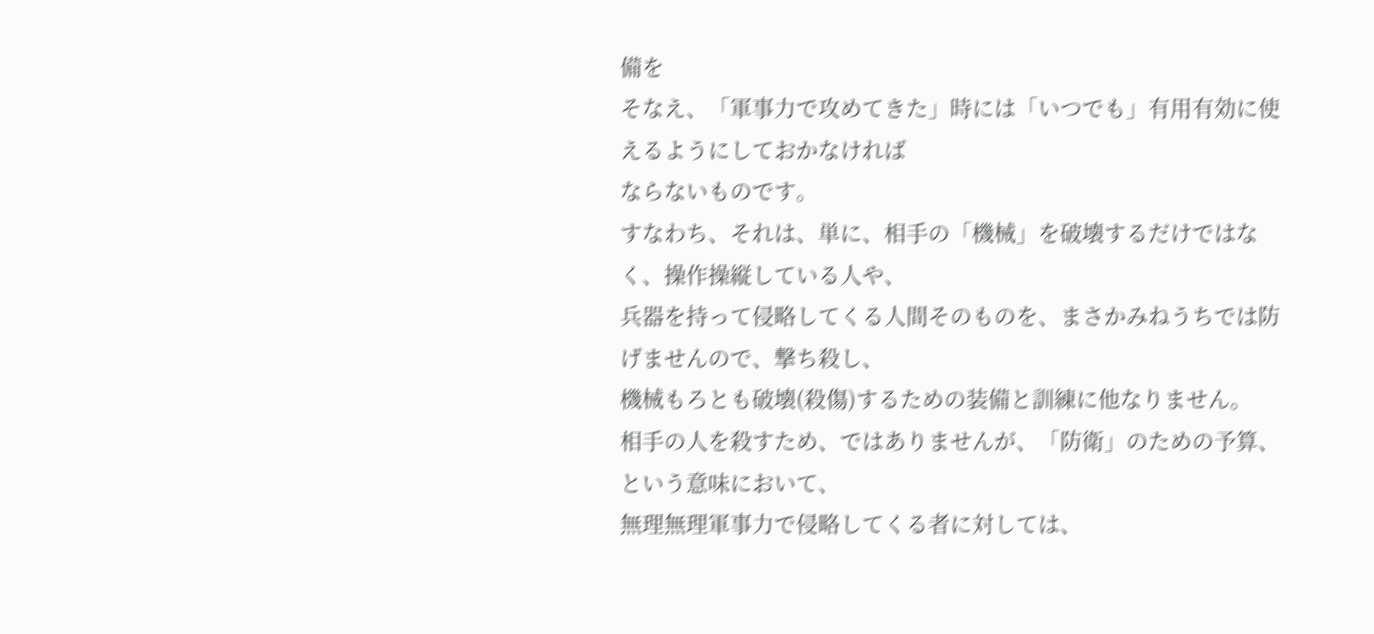備を
そなえ、「軍事力で攻めてきた」時には「いつでも」有用有効に使えるようにしておかなければ
ならないものです。
すなわち、それは、単に、相手の「機械」を破壊するだけではなく、操作操縦している人や、
兵器を持って侵略してくる人間そのものを、まさかみねうちでは防げませんので、撃ち殺し、
機械もろとも破壊(殺傷)するための装備と訓練に他なりません。
相手の人を殺すため、ではありませんが、「防衛」のための予算、という意味において、
無理無理軍事力で侵略してくる者に対しては、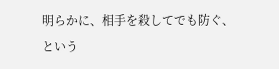明らかに、相手を殺してでも防ぐ、という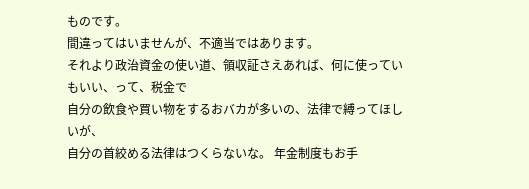ものです。
間違ってはいませんが、不適当ではあります。
それより政治資金の使い道、領収証さえあれば、何に使っていもいい、って、税金で
自分の飲食や買い物をするおバカが多いの、法律で縛ってほしいが、
自分の首絞める法律はつくらないな。 年金制度もお手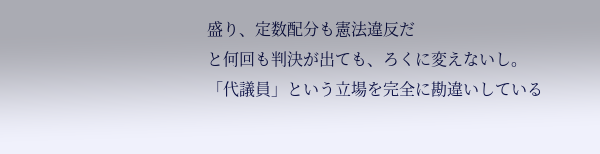盛り、定数配分も憲法違反だ
と何回も判決が出ても、ろくに変えないし。
「代議員」という立場を完全に勘違いしている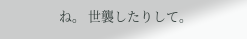ね。 世襲したりして。